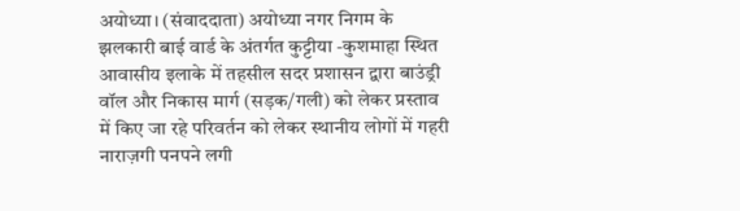अयोध्या। (संवाददाता) अयोध्या नगर निगम के झलकारी बाई वार्ड के अंतर्गत कुट्टीया -कुशमाहा स्थित आवासीय इलाके में तहसील सदर प्रशासन द्वारा बाउंड्री वॉल और निकास मार्ग (सड़क/गली) को लेकर प्रस्ताव में किए जा रहे परिवर्तन को लेकर स्थानीय लोगों में गहरी नाराज़गी पनपने लगी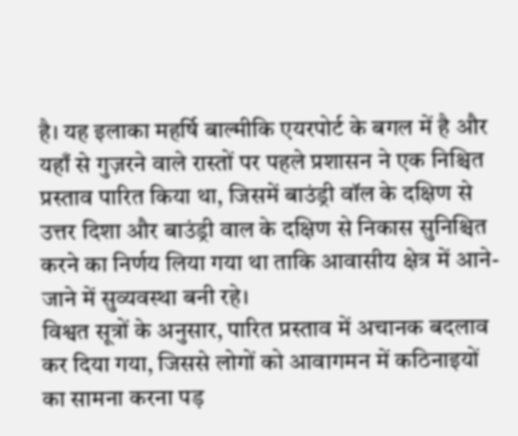है। यह इलाका महर्षि बाल्मीकि एयरपोर्ट के बगल में है और यहाँ से गुज़रने वाले रास्तों पर पहले प्रशासन ने एक निश्चित प्रस्ताव पारित किया था, जिसमें बाउंड्री वॉल के दक्षिण से उत्तर दिशा और बाउंड्री वाल के दक्षिण से निकास सुनिश्चित करने का निर्णय लिया गया था ताकि आवासीय क्षेत्र में आने-जाने में सुव्यवस्था बनी रहे।
विश्वत सूत्रों के अनुसार, पारित प्रस्ताव में अचानक बदलाव कर दिया गया, जिससे लोगों को आवागमन में कठिनाइयों का सामना करना पड़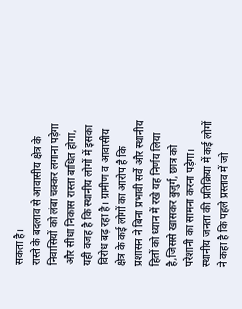सकता है।
रास्ते के बदलाव से आवासीय क्षेत्र के निवासियों को लंबा चक्कर लगाना पड़ेगा और सीधा निकास रास्ता बाधित होगा, यही वजह है कि स्थानीय लोगों में इसका विरोध बढ़ रहा है। ग्रामीण व आवासीय क्षेत्र के कई लोगों का आरोप है कि प्रशासन ने बिना प्रभावी सर्वे और स्थानीय हितों को ध्यान में रखे यह निर्णय लिया है,जिससे खासकर बुज़ुर्ग, छात्र को परेशानी का सामना करना पड़ेगा।
स्थानीय जनता की प्रतिक्रिया में कई लोगों ने कहा है कि पहले प्रस्ताव में जो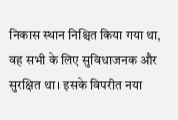निकास स्थान निश्चित किया गया था, वह सभी के लिए सुविधाजनक और सुरक्षित था। इसके विपरीत नया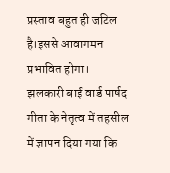प्रस्ताव बहुत ही जटिल है।इससे आवागमन प्रभावित होगा।
झलकारी बाई वार्ड पार्षद गीता के नेतृत्व में तहसील में ज्ञापन दिया गया कि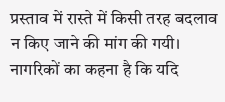प्रस्ताव में रास्ते में किसी तरह बदलाव न किए जाने की मांग की गयी।
नागरिकों का कहना है कि यदि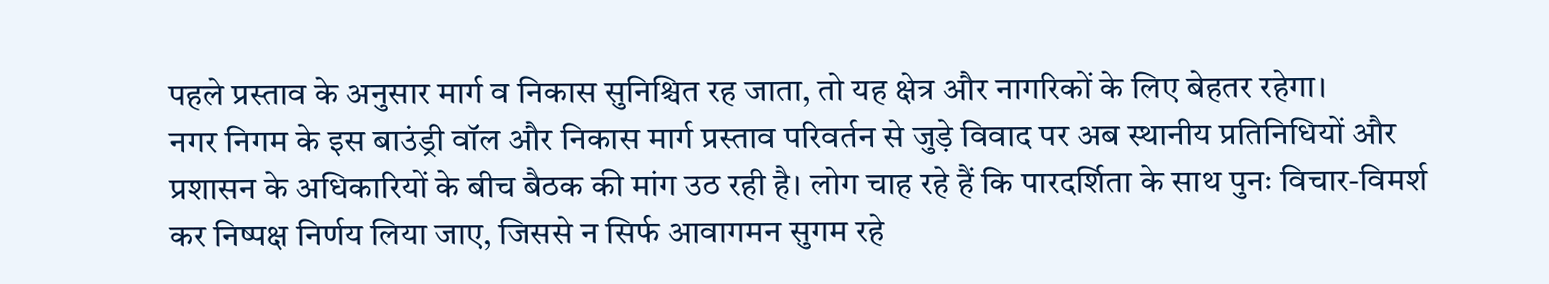पहले प्रस्ताव के अनुसार मार्ग व निकास सुनिश्चित रह जाता, तो यह क्षेत्र और नागरिकों के लिए बेहतर रहेगा।
नगर निगम के इस बाउंड्री वॉल और निकास मार्ग प्रस्ताव परिवर्तन से जुड़े विवाद पर अब स्थानीय प्रतिनिधियों और प्रशासन के अधिकारियों के बीच बैठक की मांग उठ रही है। लोग चाह रहे हैं कि पारदर्शिता के साथ पुनः विचार-विमर्श कर निष्पक्ष निर्णय लिया जाए, जिससे न सिर्फ आवागमन सुगम रहे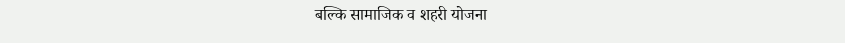बल्कि सामाजिक व शहरी योजना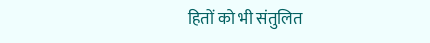हितों को भी संतुलित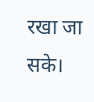रखा जा सके।